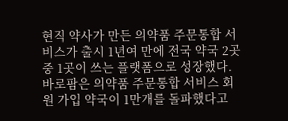현직 약사가 만든 의약품 주문통합 서비스가 출시 1년여 만에 전국 약국 2곳 중 1곳이 쓰는 플랫폼으로 성장했다.
바로팜은 의약품 주문통합 서비스 회원 가입 약국이 1만개를 돌파했다고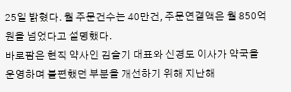25일 밝혔다. 월 주문건수는 40만건, 주문연결액은 월 850억원을 넘었다고 설명했다.
바로팜은 현직 약사인 김슬기 대표와 신경도 이사가 약국을 운영하며 불편했던 부분을 개선하기 위해 지난해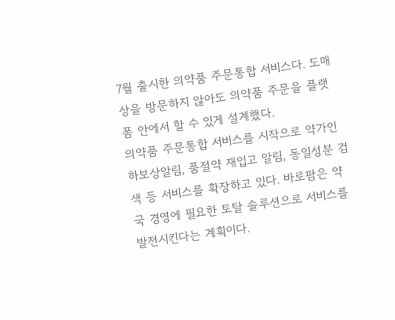7월 출시한 의약품 주문통합 서비스다. 도매상을 방문하지 않아도 의약품 주문을 플랫폼 안에서 할 수 있게 설계했다.
의약품 주문통합 서비스를 시작으로 약가인하보상알림, 품절약 재입고 알림, 동일성분 검색 등 서비스를 확장하고 있다. 바로팜은 약국 경영에 필요한 토탈 솔루션으로 서비스를 발전시킨다는 계획이다.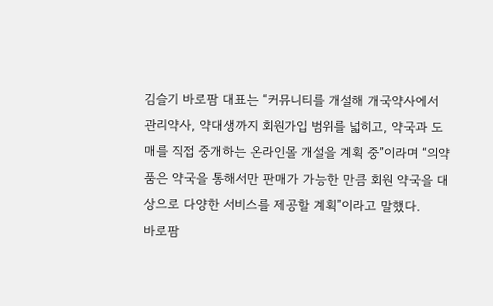김슬기 바로팜 대표는 “커뮤니티를 개설해 개국약사에서 관리약사, 약대생까지 회원가입 범위를 넓히고, 약국과 도매를 직접 중개하는 온라인몰 개설을 계획 중”이라며 “의약품은 약국을 통해서만 판매가 가능한 만큼 회원 약국을 대상으로 다양한 서비스를 제공할 계획”이라고 말했다.
바로팜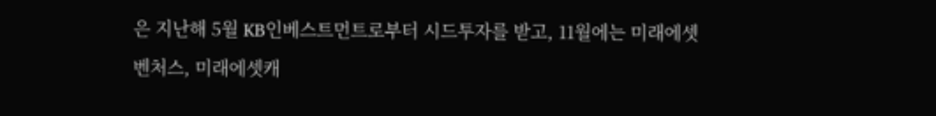은 지난해 5월 KB인베스트먼트로부터 시드투자를 받고, 11월에는 미래에셋벤처스, 미래에셋캐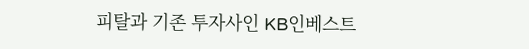피탈과 기존 투자사인 KB인베스트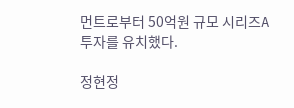먼트로부터 50억원 규모 시리즈A 투자를 유치했다.

정현정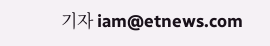기자 iam@etnews.com